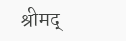श्रीमद्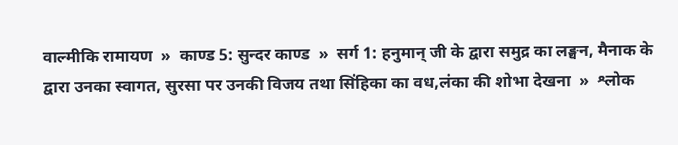वाल्मीकि रामायण  »  काण्ड 5: सुन्दर काण्ड  »  सर्ग 1: हनुमान् जी के द्वारा समुद्र का लङ्घन, मैनाक के द्वारा उनका स्वागत, सुरसा पर उनकी विजय तथा सिंहिका का वध,लंका की शोभा देखना  »  श्लोक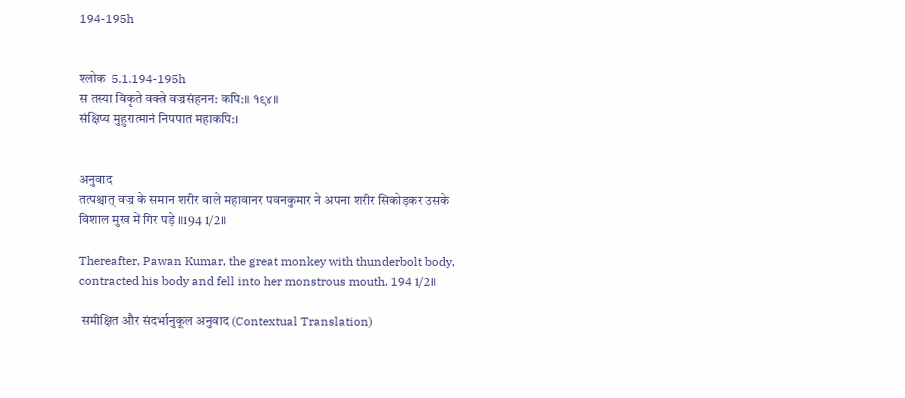194-195h


श्लोक  5.1.194-195h
स तस्या विकृते वक्त्रे वज्रसंहनन: कपि:॥ १९४॥
संक्षिप्य मुहुरात्मानं निपपात महाकपि:।


अनुवाद
तत्पश्चात् वज्र के समान शरीर वाले महावानर पवनकुमार ने अपना शरीर सिकोड़कर उसके विशाल मुख में गिर पड़े ॥194 1/2॥

Thereafter, Pawan Kumar, the great monkey with thunderbolt body, contracted his body and fell into her monstrous mouth. 194 1/2॥

 समीक्षित और संदर्भानुकूल अनुवाद (Contextual Translation)